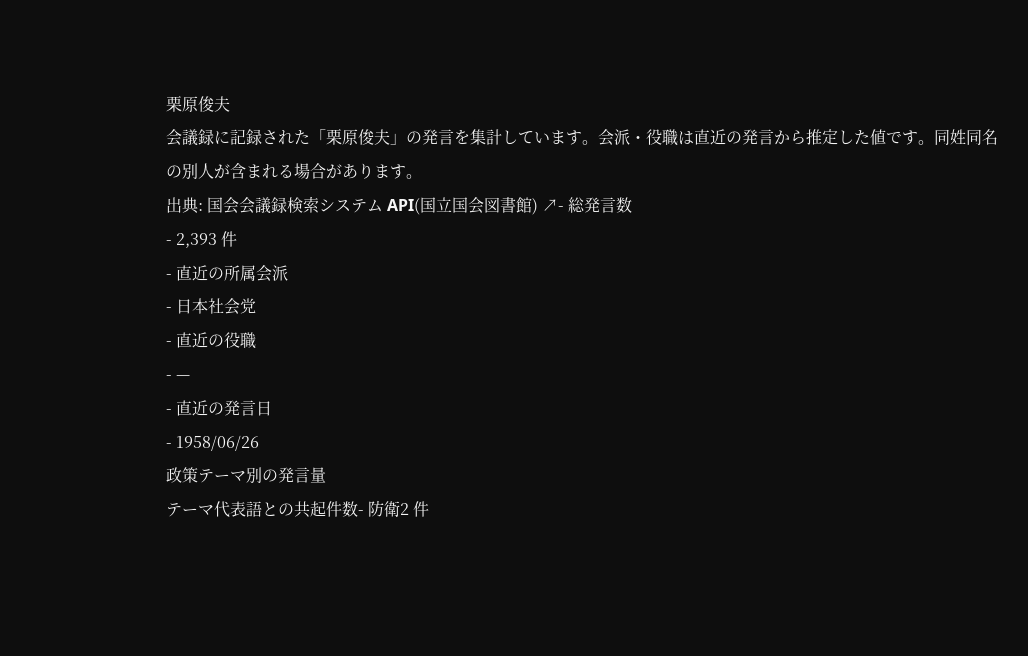栗原俊夫
会議録に記録された「栗原俊夫」の発言を集計しています。会派・役職は直近の発言から推定した値です。同姓同名の別人が含まれる場合があります。
出典: 国会会議録検索システム API(国立国会図書館) ↗- 総発言数
- 2,393 件
- 直近の所属会派
- 日本社会党
- 直近の役職
- —
- 直近の発言日
- 1958/06/26
政策テーマ別の発言量
テーマ代表語との共起件数- 防衛2 件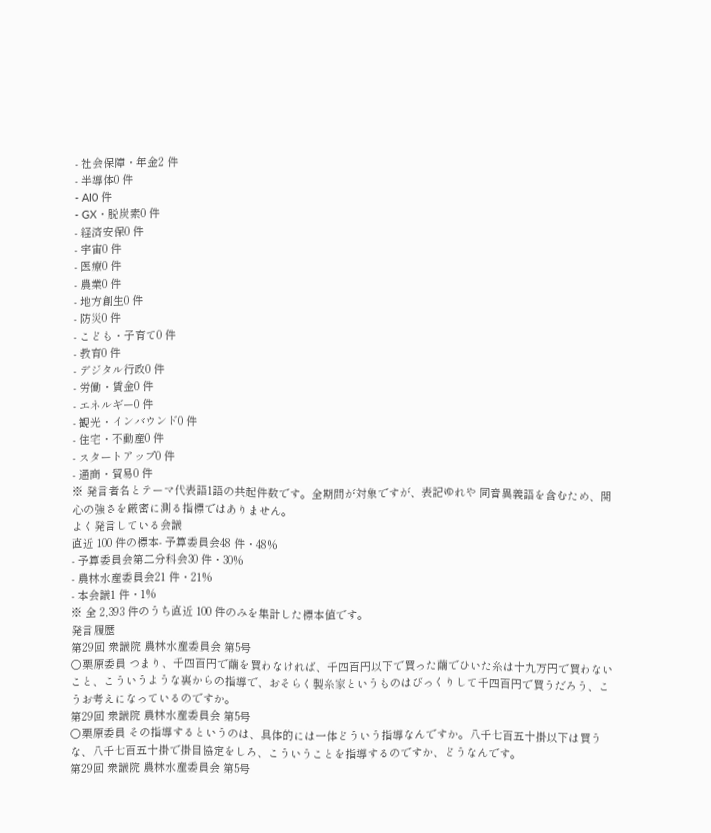- 社会保障・年金2 件
- 半導体0 件
- AI0 件
- GX・脱炭素0 件
- 経済安保0 件
- 宇宙0 件
- 医療0 件
- 農業0 件
- 地方創生0 件
- 防災0 件
- こども・子育て0 件
- 教育0 件
- デジタル行政0 件
- 労働・賃金0 件
- エネルギー0 件
- 観光・インバウンド0 件
- 住宅・不動産0 件
- スタートアップ0 件
- 通商・貿易0 件
※ 発言者名とテーマ代表語1語の共起件数です。全期間が対象ですが、表記ゆれや 同音異義語を含むため、関心の強さを厳密に測る指標ではありません。
よく発言している会議
直近 100 件の標本- 予算委員会48 件・48%
- 予算委員会第二分科会30 件・30%
- 農林水産委員会21 件・21%
- 本会議1 件・1%
※ 全 2,393 件のうち直近 100 件のみを集計した標本値です。
発言履歴
第29回 衆議院 農林水産委員会 第5号
○栗原委員 つまり、千四百円で繭を買わなければ、千四百円以下で買った繭でひいた糸は十九万円で買わないこと、こういうような裏からの指導で、おそらく製糸家というものはびっくりして千四百円で買うだろう、こうお考えになっているのですか。
第29回 衆議院 農林水産委員会 第5号
○栗原委員 その指導するというのは、具体的には一体どういう指導なんですか。八千七百五十掛以下は買うな、八千七百五十掛で掛目協定をしろ、こういうことを指導するのですか、どうなんです。
第29回 衆議院 農林水産委員会 第5号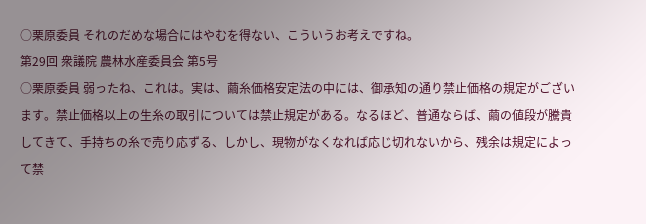○栗原委員 それのだめな場合にはやむを得ない、こういうお考えですね。
第29回 衆議院 農林水産委員会 第5号
○栗原委員 弱ったね、これは。実は、繭糸価格安定法の中には、御承知の通り禁止価格の規定がございます。禁止価格以上の生糸の取引については禁止規定がある。なるほど、普通ならば、繭の値段が騰貴してきて、手持ちの糸で売り応ずる、しかし、現物がなくなれば応じ切れないから、残余は規定によって禁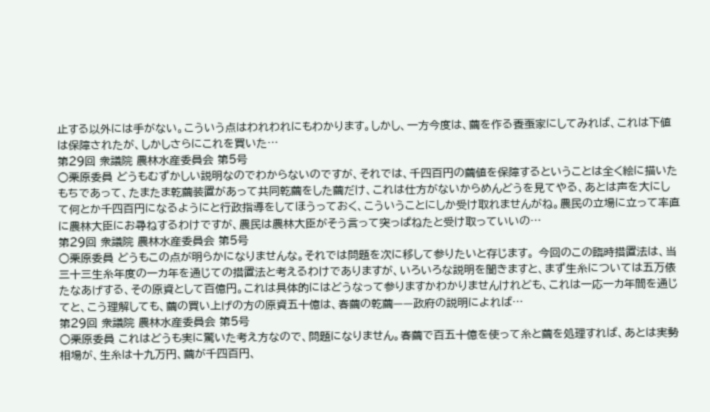止する以外には手がない。こういう点はわれわれにもわかります。しかし、一方今度は、繭を作る養蚕家にしてみれば、これは下値は保障されたが、しかしさらにこれを買いた…
第29回 衆議院 農林水産委員会 第5号
○栗原委員 どうもむずかしい説明なのでわからないのですが、それでは、千四百円の繭値を保障するということは全く絵に描いたもちであって、たまたま乾繭装置があって共同乾繭をした繭だけ、これは仕方がないからめんどうを見てやる、あとは声を大にして何とか千四百円になるようにと行政指導をしてほうっておく、こういうことにしか受け取れませんがね。農民の立場に立って率直に農林大臣にお尋ねするわけですが、農民は農林大臣がそう言って突っぱねたと受け取っていいの…
第29回 衆議院 農林水産委員会 第5号
○栗原委員 どうもこの点が明らかになりませんな。それでは問題を次に移して参りたいと存じます。 今回のこの臨時措置法は、当三十三生糸年度の一カ年を通じての措置法と考えるわけでありますが、いろいろな説明を聞きますと、まず生糸については五万俵たなあげする、その原資として百億円。これは具体的にはどうなって参りますかわかりませんけれども、これは一応一カ年間を通じてと、こう理解しても、繭の買い上げの方の原資五十億は、春繭の乾繭——政府の説明によれば…
第29回 衆議院 農林水産委員会 第5号
○栗原委員 これはどうも実に驚いた考え方なので、問題になりません。春繭で百五十億を使って糸と繭を処理すれば、あとは実勢相場が、生糸は十九万円、繭が千四百円、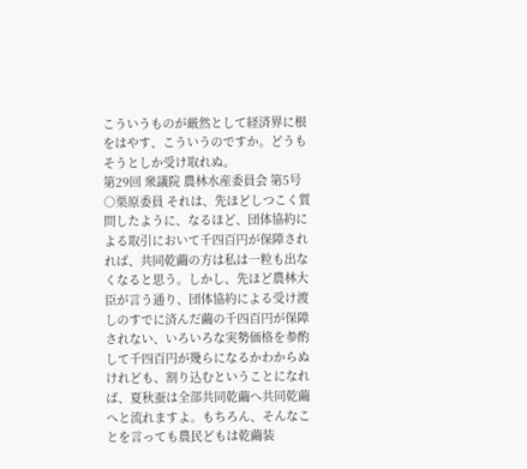こういうものが厳然として経済界に根をはやす、こういうのですか。どうもそうとしか受け取れぬ。
第29回 衆議院 農林水産委員会 第5号
○栗原委員 それは、先ほどしつこく質問したように、なるほど、団体協約による取引において千四百円が保障されれば、共同乾繭の方は私は一粒も出なくなると思う。しかし、先ほど農林大臣が言う通り、団体協約による受け渡しのすでに済んだ繭の千四百円が保障されない、いろいろな実勢価格を参酌して千四百円が幾らになるかわからぬけれども、割り込むということになれば、夏秋蚕は全部共同乾繭へ共同乾繭へと流れますよ。もちろん、そんなことを言っても農民どもは乾繭装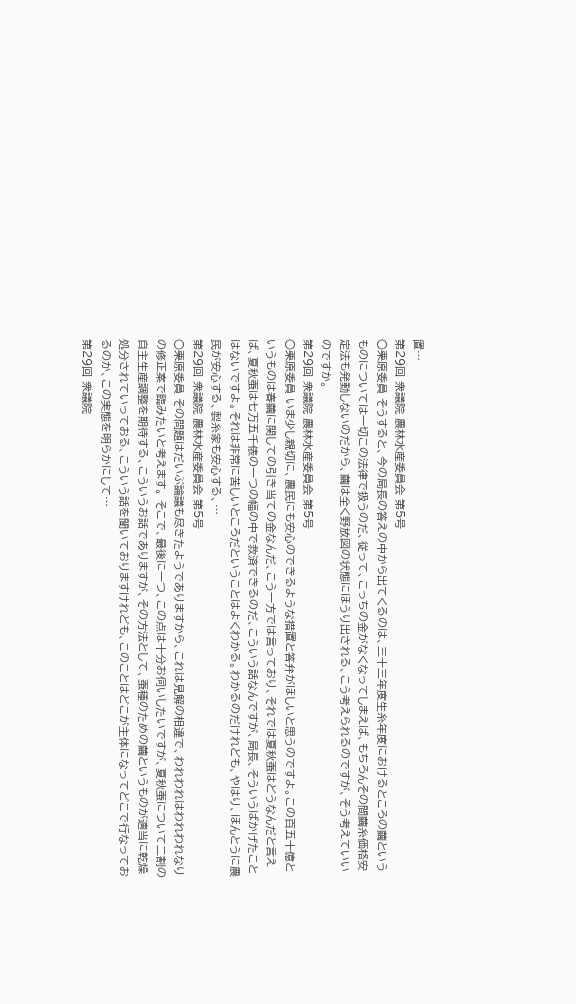置…
第29回 衆議院 農林水産委員会 第5号
○栗原委員 そうすると、今の局長の答えの中から出てくるのは、三十三年度生糸年度におけるところの繭というものについては一切この法律で扱うのだ、従って、こっちの金がなくなってしまえば、もちろんその間繭糸価格安定法も発動しないのだから、繭は全く野放図の状態にほうり出される、こう考えられるのですが、そう考えていいのですか。
第29回 衆議院 農林水産委員会 第5号
○栗原委員 いま少し親切に、農民にも安心のできるような措置と答弁がほしいと思うのですよ。この百五十億というものは春繭に関しての引き当ての金なんだ、こう一方では言っており、それでは夏秋蚕はどうなんだと言えば、夏秋蚕は七万五千俵の一つの幅の中で救済できるのだ、こういう話なんですが、局長、そういうばかげたことはないですよ。それは非常に苦しいところだということはよくわかる。わかるのだけれども、やはり、ほんとうに農民が安心する、製糸家も安心する、…
第29回 衆議院 農林水産委員会 第5号
○栗原委員 その問題はだいぶ論議も尽きたようでありますから、これは見解の相違で、われわれはわれわれなりの修正案で臨みたいと考えます。 そこで、最後に一つ、この点は十分お伺いしたいですが、夏秋蚕について二割の自主生産調整を期待する、こういうお話でありますが、その方法として、蚕種のための繭というものが適当に乾燥処分されていっておる、こういう話を聞いておりますけれども、このことはどこが主体になってどこで行なっておるのか、この実態を明らかにして…
第29回 衆議院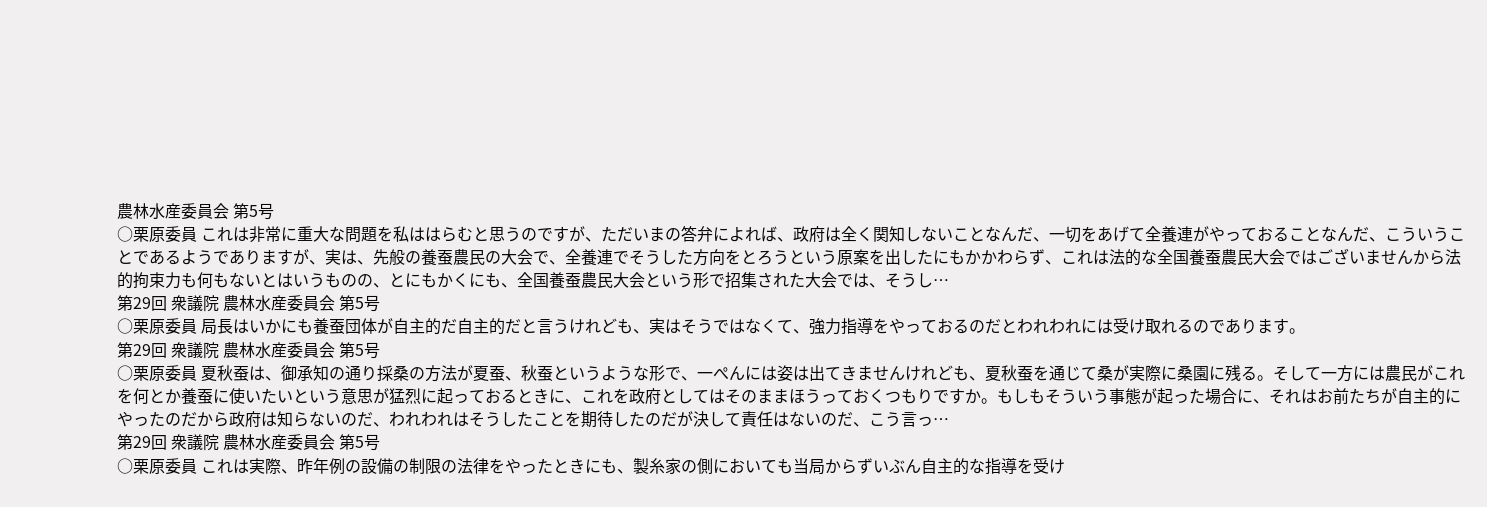農林水産委員会 第5号
○栗原委員 これは非常に重大な問題を私ははらむと思うのですが、ただいまの答弁によれば、政府は全く関知しないことなんだ、一切をあげて全養連がやっておることなんだ、こういうことであるようでありますが、実は、先般の養蚕農民の大会で、全養連でそうした方向をとろうという原案を出したにもかかわらず、これは法的な全国養蚕農民大会ではございませんから法的拘束力も何もないとはいうものの、とにもかくにも、全国養蚕農民大会という形で招集された大会では、そうし…
第29回 衆議院 農林水産委員会 第5号
○栗原委員 局長はいかにも養蚕団体が自主的だ自主的だと言うけれども、実はそうではなくて、強力指導をやっておるのだとわれわれには受け取れるのであります。
第29回 衆議院 農林水産委員会 第5号
○栗原委員 夏秋蚕は、御承知の通り採桑の方法が夏蚕、秋蚕というような形で、一ぺんには姿は出てきませんけれども、夏秋蚕を通じて桑が実際に桑園に残る。そして一方には農民がこれを何とか養蚕に使いたいという意思が猛烈に起っておるときに、これを政府としてはそのままほうっておくつもりですか。もしもそういう事態が起った場合に、それはお前たちが自主的にやったのだから政府は知らないのだ、われわれはそうしたことを期待したのだが決して責任はないのだ、こう言っ…
第29回 衆議院 農林水産委員会 第5号
○栗原委員 これは実際、昨年例の設備の制限の法律をやったときにも、製糸家の側においても当局からずいぶん自主的な指導を受け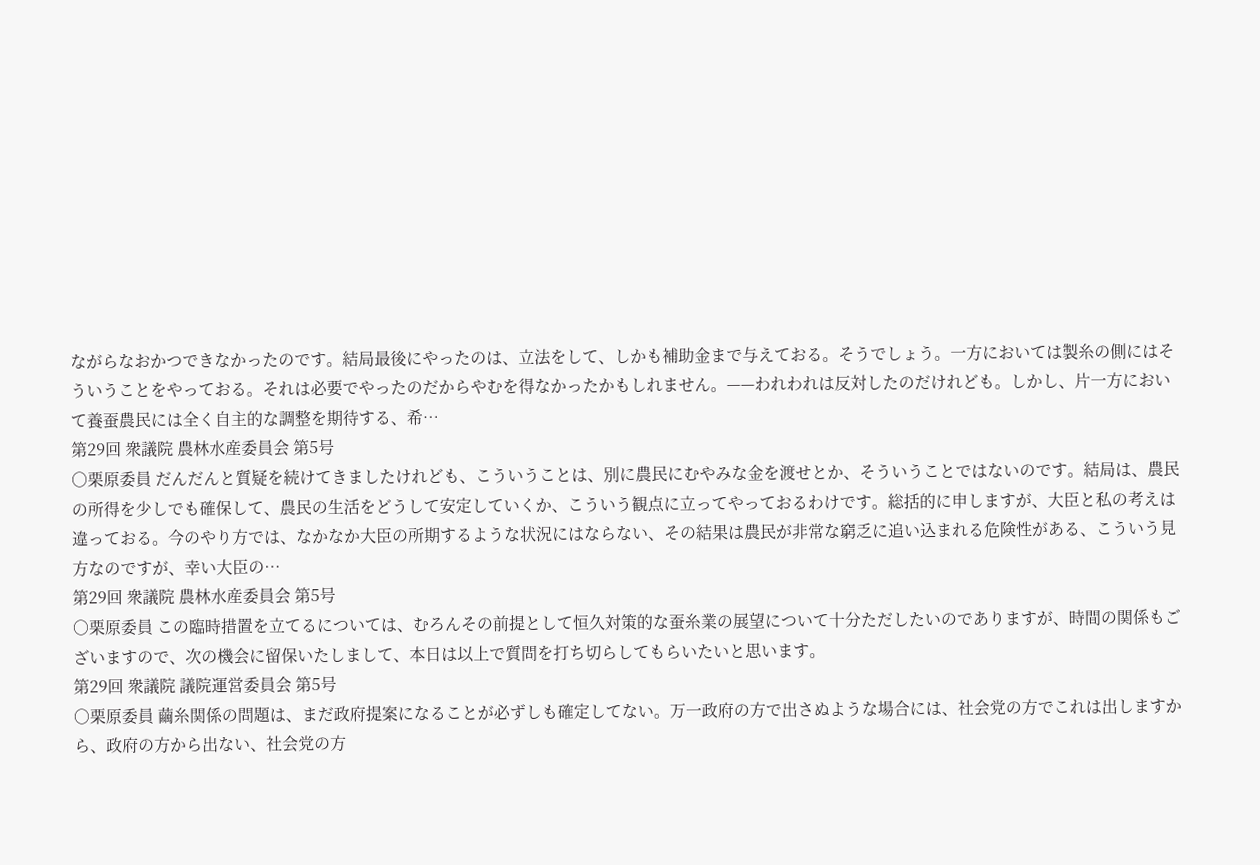ながらなおかつできなかったのです。結局最後にやったのは、立法をして、しかも補助金まで与えておる。そうでしょう。一方においては製糸の側にはそういうことをやっておる。それは必要でやったのだからやむを得なかったかもしれません。——われわれは反対したのだけれども。しかし、片一方において養蚕農民には全く自主的な調整を期待する、希…
第29回 衆議院 農林水産委員会 第5号
○栗原委員 だんだんと質疑を続けてきましたけれども、こういうことは、別に農民にむやみな金を渡せとか、そういうことではないのです。結局は、農民の所得を少しでも確保して、農民の生活をどうして安定していくか、こういう観点に立ってやっておるわけです。総括的に申しますが、大臣と私の考えは違っておる。今のやり方では、なかなか大臣の所期するような状況にはならない、その結果は農民が非常な窮乏に追い込まれる危険性がある、こういう見方なのですが、幸い大臣の…
第29回 衆議院 農林水産委員会 第5号
○栗原委員 この臨時措置を立てるについては、むろんその前提として恒久対策的な蚕糸業の展望について十分ただしたいのでありますが、時間の関係もございますので、次の機会に留保いたしまして、本日は以上で質問を打ち切らしてもらいたいと思います。
第29回 衆議院 議院運営委員会 第5号
○栗原委員 繭糸関係の問題は、まだ政府提案になることが必ずしも確定してない。万一政府の方で出さぬような場合には、社会党の方でこれは出しますから、政府の方から出ない、社会党の方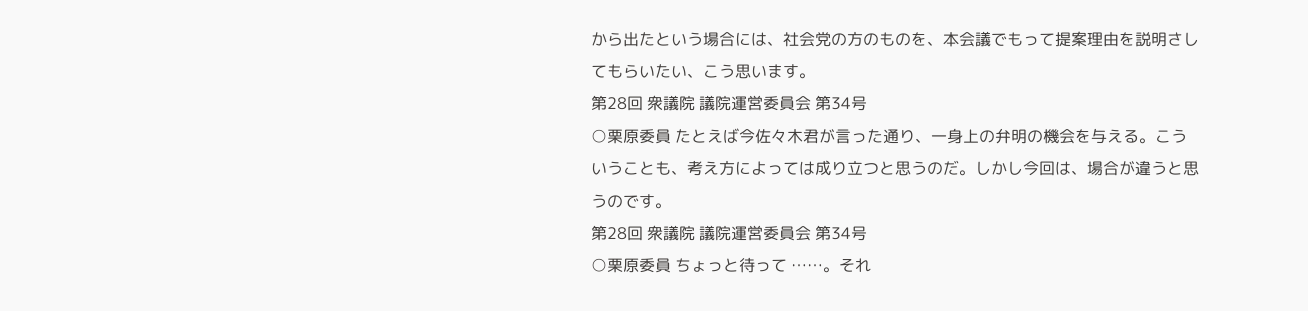から出たという場合には、社会党の方のものを、本会議でもって提案理由を説明さしてもらいたい、こう思います。
第28回 衆議院 議院運営委員会 第34号
○栗原委員 たとえば今佐々木君が言った通り、一身上の弁明の機会を与える。こういうことも、考え方によっては成り立つと思うのだ。しかし今回は、場合が違うと思うのです。
第28回 衆議院 議院運営委員会 第34号
○栗原委員 ちょっと待って ……。それ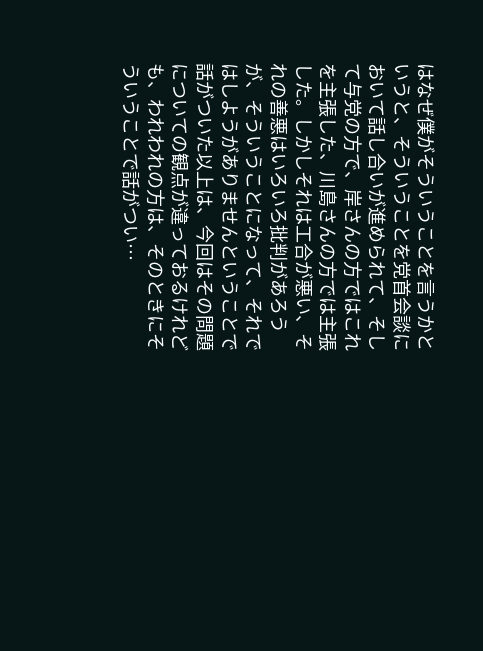はなぜ僕がそういうことを言うかというと、そういうことを党首会談において話し合いが進められて、そして与党の方で、岸さんの方ではこれを主張した、川島さんの方では主張した。しかしそれは工合が悪い、それの善悪はいろいろ批判があろうが、そういうことになって、それではしようがありませんということで話がついた以上は、今回はその問題についての観点が違っておるけれども、われわれの方は、そのときにそういうことで話がつい…